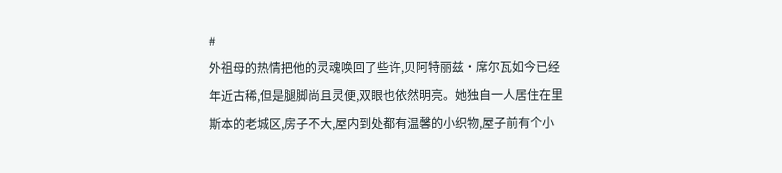#
外祖母的热情把他的灵魂唤回了些许,贝阿特丽兹·席尔瓦如今已经年近古稀,但是腿脚尚且灵便,双眼也依然明亮。她独自一人居住在里斯本的老城区,房子不大,屋内到处都有温馨的小织物,屋子前有个小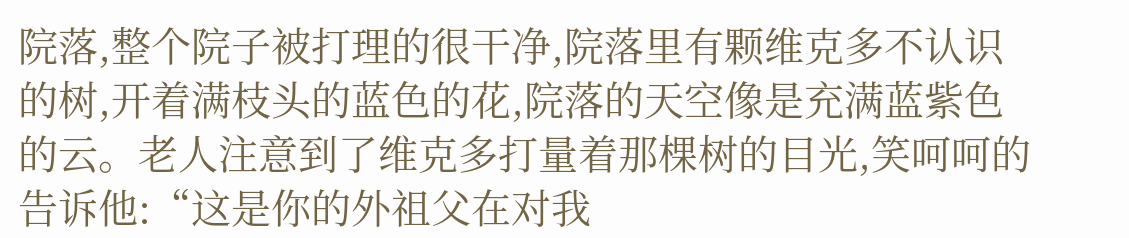院落,整个院子被打理的很干净,院落里有颗维克多不认识的树,开着满枝头的蓝色的花,院落的天空像是充满蓝紫色的云。老人注意到了维克多打量着那棵树的目光,笑呵呵的告诉他:“这是你的外祖父在对我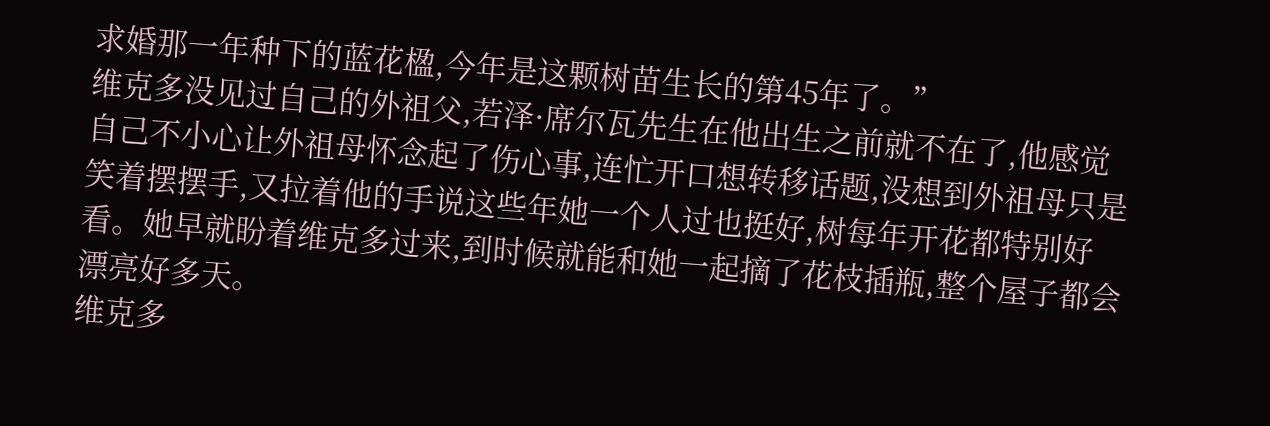求婚那一年种下的蓝花楹,今年是这颗树苗生长的第45年了。”
维克多没见过自己的外祖父,若泽·席尔瓦先生在他出生之前就不在了,他感觉自己不小心让外祖母怀念起了伤心事,连忙开口想转移话题,没想到外祖母只是笑着摆摆手,又拉着他的手说这些年她一个人过也挺好,树每年开花都特别好看。她早就盼着维克多过来,到时候就能和她一起摘了花枝插瓶,整个屋子都会漂亮好多天。
维克多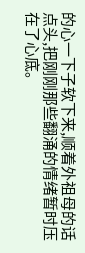的心一下子软下来,顺着外祖母的话点头,把刚刚那些翻涌的情绪暂时压在了心底。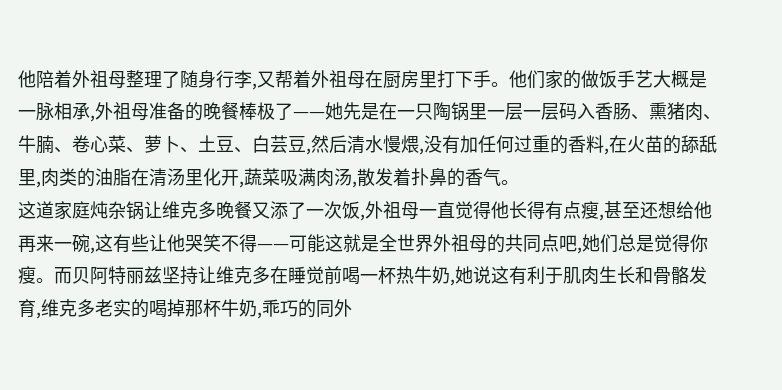他陪着外祖母整理了随身行李,又帮着外祖母在厨房里打下手。他们家的做饭手艺大概是一脉相承,外祖母准备的晚餐棒极了——她先是在一只陶锅里一层一层码入香肠、熏猪肉、牛腩、卷心菜、萝卜、土豆、白芸豆,然后清水慢煨,没有加任何过重的香料,在火苗的舔舐里,肉类的油脂在清汤里化开,蔬菜吸满肉汤,散发着扑鼻的香气。
这道家庭炖杂锅让维克多晚餐又添了一次饭,外祖母一直觉得他长得有点瘦,甚至还想给他再来一碗,这有些让他哭笑不得——可能这就是全世界外祖母的共同点吧,她们总是觉得你瘦。而贝阿特丽兹坚持让维克多在睡觉前喝一杯热牛奶,她说这有利于肌肉生长和骨骼发育,维克多老实的喝掉那杯牛奶,乖巧的同外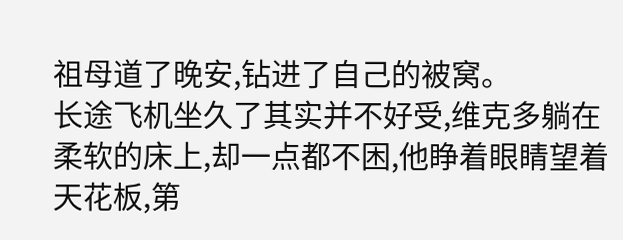祖母道了晚安,钻进了自己的被窝。
长途飞机坐久了其实并不好受,维克多躺在柔软的床上,却一点都不困,他睁着眼睛望着天花板,第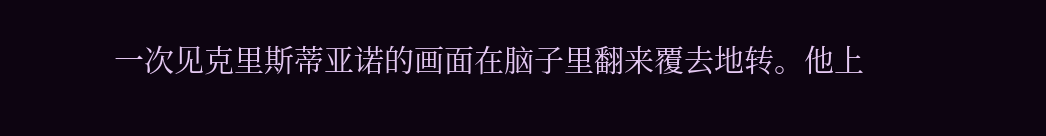一次见克里斯蒂亚诺的画面在脑子里翻来覆去地转。他上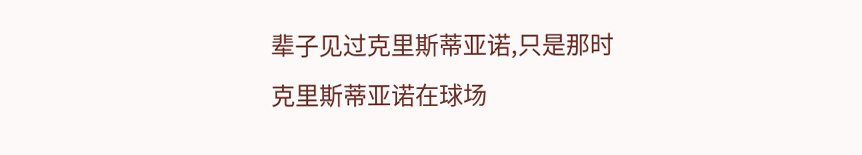辈子见过克里斯蒂亚诺,只是那时克里斯蒂亚诺在球场